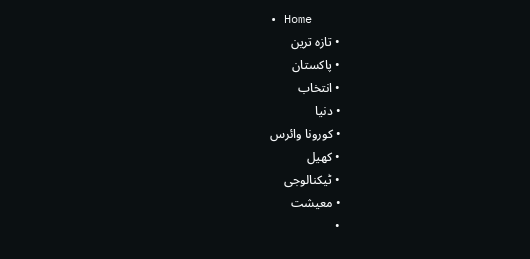• Home
  • تازہ ترین
  • پاکستان
  • انتخاب
  • دنیا
  • کورونا وائرس
  • کھیل
  • ٹیکنالوجی
  • معیشت
  •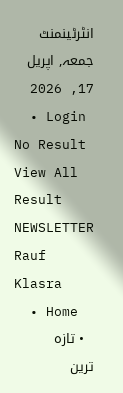انٹرٹینمنٹ
جمعہ, اپریل 17, 2026
  • Login
No Result
View All Result
NEWSLETTER
Rauf Klasra
  • Home
  • تازہ ترین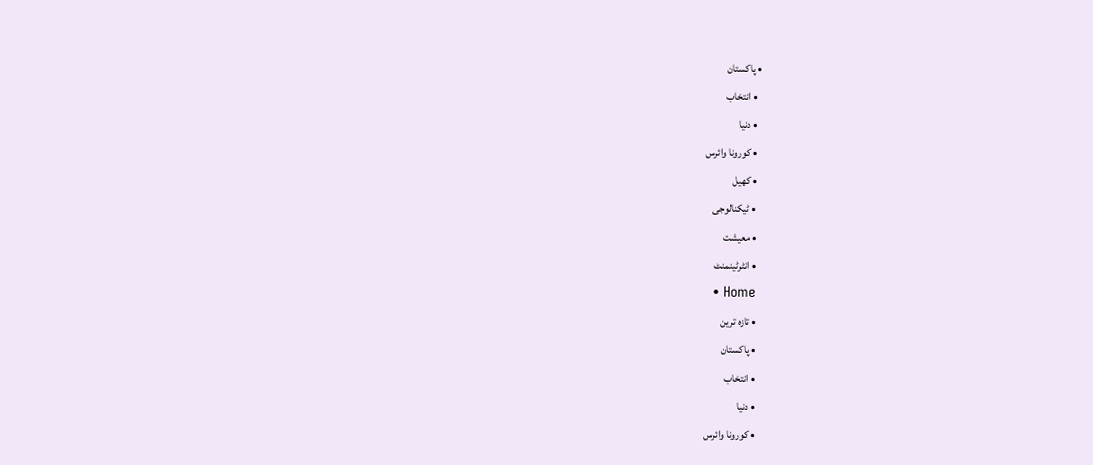• پاکستان
  • انتخاب
  • دنیا
  • کورونا وائرس
  • کھیل
  • ٹیکنالوجی
  • معیشت
  • انٹرٹینمنٹ
  • Home
  • تازہ ترین
  • پاکستان
  • انتخاب
  • دنیا
  • کورونا وائرس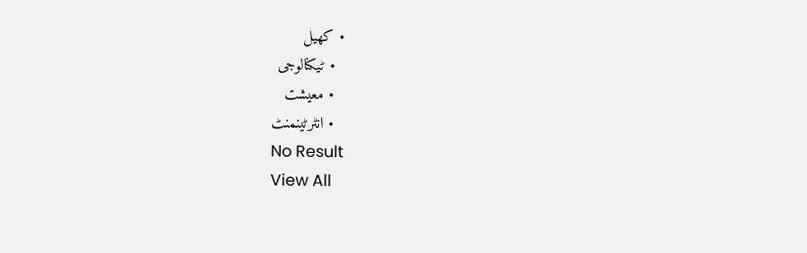• کھیل
  • ٹیکنالوجی
  • معیشت
  • انٹرٹینمنٹ
No Result
View All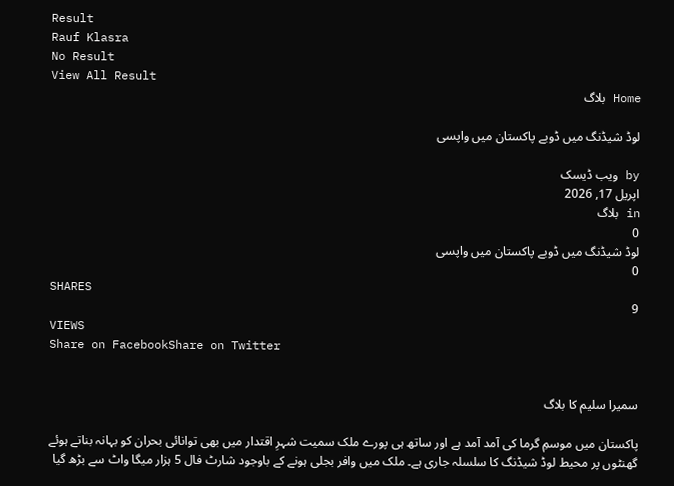Result
Rauf Klasra
No Result
View All Result
Home بلاگ

لوڈ شیڈنگ میں ڈوبے پاکستان میں واپسی

by ویب ڈیسک
اپریل 17, 2026
in بلاگ
0
لوڈ شیڈنگ میں ڈوبے پاکستان میں واپسی
0
SHARES
9
VIEWS
Share on FacebookShare on Twitter


سمیرا سلیم کا بلاگ

پاکستان میں موسمِ گرما کی آمد آمد ہے اور ساتھ ہی پورے ملک سمیت شہرِ اقتدار میں بھی توانائی بحران کو بہانہ بناتے ہوئے گھنٹوں پر محیط لوڈ شیڈنگ کا سلسلہ جاری ہے۔ ملک میں وافر بجلی ہونے کے باوجود شارٹ فال 5 ہزار میگا واٹ سے بڑھ گیا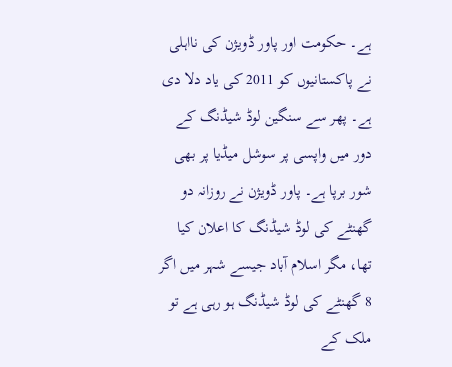ہے۔ حکومت اور پاور ڈویژن کی نااہلی نے پاکستانیوں کو 2011 کی یاد دلا دی ہے۔ پھر سے سنگین لوڈ شیڈنگ کے دور میں واپسی پر سوشل میڈیا پر بھی شور برپا ہے۔ پاور ڈویژن نے روزانہ دو گھنٹے کی لوڈ شیڈنگ کا اعلان کیا تھا، مگر اسلام آباد جیسے شہر میں اگر 8 گھنٹے کی لوڈ شیڈنگ ہو رہی ہے تو ملک کے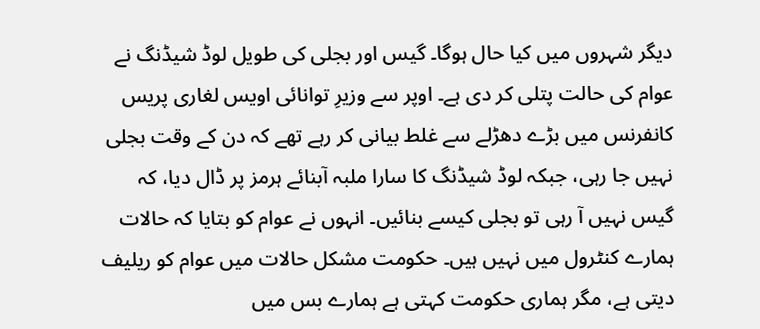دیگر شہروں میں کیا حال ہوگا۔ گیس اور بجلی کی طویل لوڈ شیڈنگ نے عوام کی حالت پتلی کر دی ہے۔ اوپر سے وزیرِ توانائی اویس لغاری پریس کانفرنس میں بڑے دھڑلے سے غلط بیانی کر رہے تھے کہ دن کے وقت بجلی نہیں جا رہی، جبکہ لوڈ شیڈنگ کا سارا ملبہ آبنائے ہرمز پر ڈال دیا، کہ گیس نہیں آ رہی تو بجلی کیسے بنائیں۔ انہوں نے عوام کو بتایا کہ حالات ہمارے کنٹرول میں نہیں ہیں۔ حکومت مشکل حالات میں عوام کو ریلیف دیتی ہے، مگر ہماری حکومت کہتی ہے ہمارے بس میں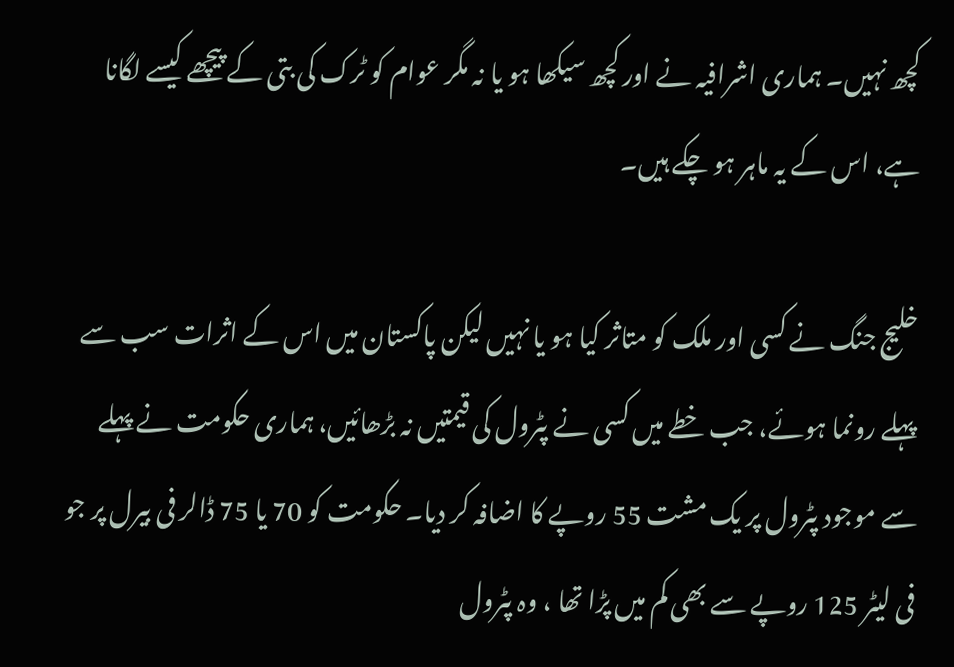کچھ نہیں۔ ہماری اشرافیہ نے اور کچھ سیکھا ہو یا نہ مگر عوام کو ٹرک کی بتی کے پیچھے کیسے لگانا ہے، اس کے یہ ماہر ہو چکے ہیں۔

خلیج جنگ نے کسی اور ملک کو متاثر کیا ہو یا نہیں لیکن پاکستان میں اس کے اثرات سب سے پہلے رونما ہوئے، جب خطے میں کسی نے پٹرول کی قیمتیں نہ بڑھائیں، ہماری حکومت نے پہلے سے موجود پٹرول پر یک مشت 55 روپے کا اضافہ کر دیا۔ حکومت کو 70 یا 75 ڈالر فی بیرل پر جو فی لیٹر 125 روپے سے بھی کم میں پڑا تھا ، وہ پٹرول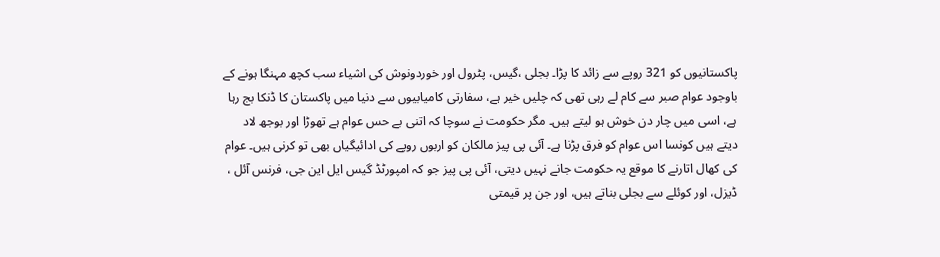پاکستانیوں کو 321 روپے سے زائد کا پڑا۔ بجلی ،گیس، پٹرول اور خوردونوش کی اشیاء سب کچھ مہنگا ہونے کے باوجود عوام صبر سے کام لے رہی تھی کہ چلیں خیر ہے، سفارتی کامیابیوں سے دنیا میں پاکستان کا ڈنکا بج رہا ہے، اسی میں چار دن خوش ہو لیتے ہیں۔ مگر حکومت نے سوچا کہ اتنی بے حس عوام ہے تھوڑا اور بوجھ لاد دیتے ہیں کونسا اس عوام کو فرق پڑنا ہے۔ آئی پی پیز مالکان کو اربوں روپے کی ادائیگیاں بھی تو کرنی ہیں۔ عوام کی کھال اتارنے کا موقع یہ حکومت جانے نہیں دیتی، آئی پی پیز جو کہ امپورٹڈ گیس ایل این جی، فرنس آئل ، ڈیزل، اور کوئلے سے بجلی بناتے ہیں، اور جن پر قیمتی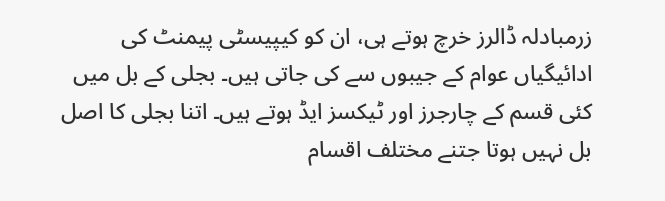زرمبادلہ ڈالرز خرچ ہوتے ہی، ان کو کیپیسٹی پیمنٹ کی ادائیگیاں عوام کے جیبوں سے کی جاتی ہیں۔ بجلی کے بل میں کئی قسم کے چارجرز اور ٹیکسز ایڈ ہوتے ہیں۔ اتنا بجلی کا اصل بل نہیں ہوتا جتنے مختلف اقسام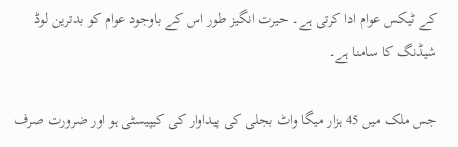کے ٹیکس عوام ادا کرتی ہے۔ حیرت انگیز طور اس کے باوجود عوام کو بدترین لوڈ شیڈنگ کا سامنا ہے۔

جس ملک میں 45 ہزار میگا واٹ بجلی کی پیداوار کی کیپیسٹی ہو اور ضرورت صرف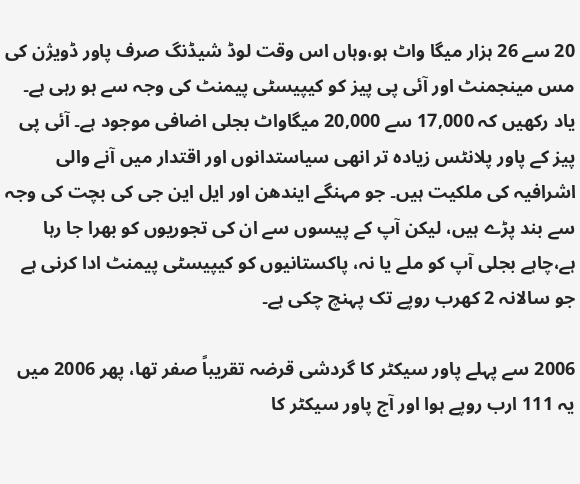20 سے 26 ہزار میگا واٹ ہو،وہاں اس وقت لوڈ شیڈنگ صرف پاور ڈویژن کی مس مینجمنٹ اور آئی پی پیز کو کیپیسٹی پیمنٹ کی وجہ سے ہو رہی ہے۔ یاد رکھیں کہ 17,000 سے 20,000 میگاواٹ بجلی اضافی موجود ہے۔ آئی پی پیز کے پاور پلانٹس زیادہ تر انھی سیاستدانوں اور اقتدار میں آنے والی اشرافیہ کی ملکیت ہیں۔ جو مہنگے ایندھن اور ایل این جی کی بچت کی وجہ سے بند پڑے ہیں، لیکن آپ کے پیسوں سے ان کی تجوریوں کو بھرا جا رہا ہے،چاہے بجلی آپ کو ملے یا نہ، پاکستانیوں کو کیپیسٹی پیمنٹ ادا کرنی ہے جو سالانہ 2 کھرب روپے تک پہنچ چکی ہے۔

2006 سے پہلے پاور سیکٹر کا گردشی قرضہ تقریباً صفر تھا، پھر 2006 میں یہ 111 ارب روپے ہوا اور آج پاور سیکٹر کا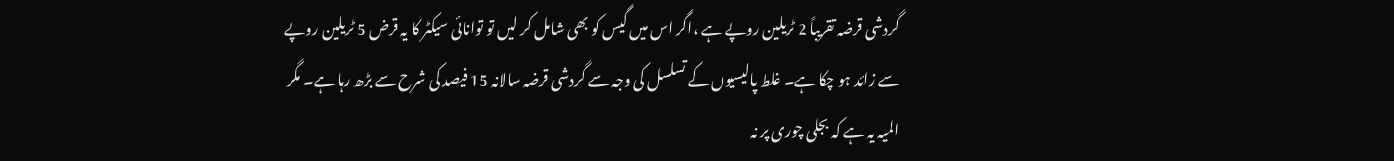گردشی قرضہ تقریباً 2 ٹریلین روپے ہے ،اگر اس میں گیس کو بھی شامل کر لیں تو توانائی سیکٹر کا یہ قرض 5 ٹریلین روپے سے زائد ہو چکا ہے۔ غلط پالیسیوں کے تسلسل کی وجہ سے گردشی قرضہ سالانہ 15 فیصد کی شرح سے بڑھ رہا ہے۔ مگر المیہ یہ ہے کہ بجلی چوری پر نہ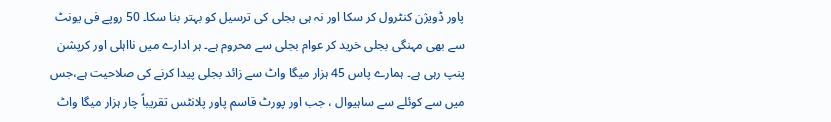پاور ڈویژن کنٹرول کر سکا اور نہ ہی بجلی کی ترسیل کو بہتر بنا سکا۔ 50 روپے فی یونٹ سے بھی مہنگی بجلی خرید کر عوام بجلی سے محروم ہے۔ ہر ادارے میں نااہلی اور کرپشن پنپ رہی ہے۔ ہمارے پاس 45 ہزار میگا واٹ سے زائد بجلی پیدا کرنے کی صلاحیت ہے،جس میں سے کوئلے سے ساہیوال ، جب اور پورٹ قاسم پاور پلانٹس تقریباً چار ہزار میگا واٹ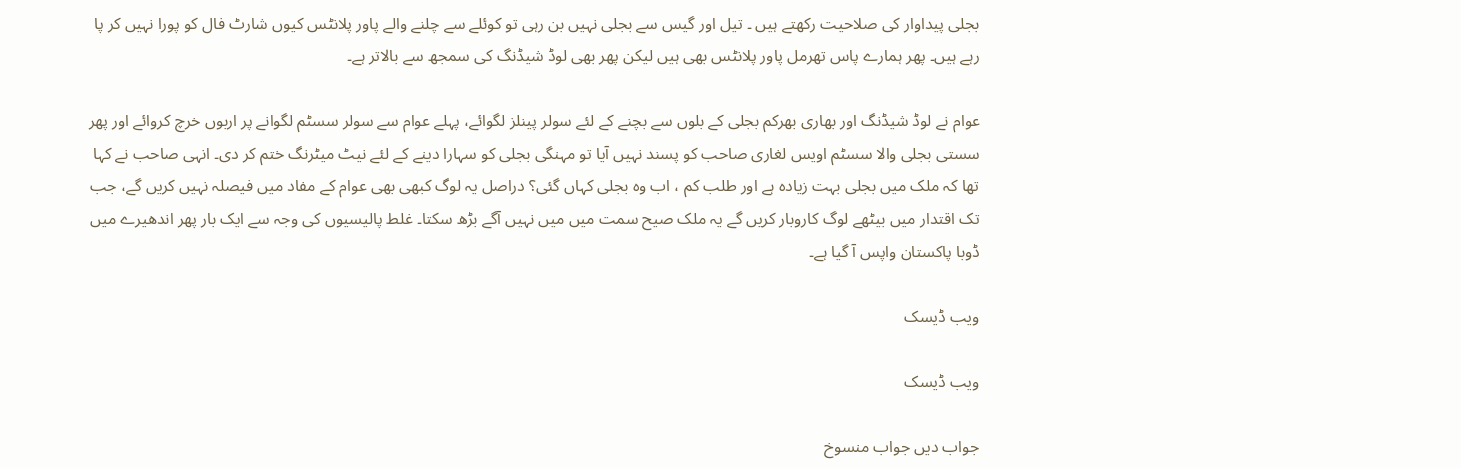بجلی پیداوار کی صلاحیت رکھتے ہیں ۔ تیل اور گیس سے بجلی نہیں بن رہی تو کوئلے سے چلنے والے پاور پلانٹس کیوں شارٹ فال کو پورا نہیں کر پا رہے ہیں۔ پھر ہمارے پاس تھرمل پاور پلانٹس بھی ہیں لیکن پھر بھی لوڈ شیڈنگ کی سمجھ سے بالاتر ہے۔

عوام نے لوڈ شیڈنگ اور بھاری بھرکم بجلی کے بلوں سے بچنے کے لئے سولر پینلز لگوائے، پہلے عوام سے سولر سسٹم لگوانے پر اربوں خرچ کروائے اور پھر سستی بجلی والا سسٹم اویس لغاری صاحب کو پسند نہیں آیا تو مہنگی بجلی کو سہارا دینے کے لئے نیٹ میٹرنگ ختم کر دی۔ انہی صاحب نے کہا تھا کہ ملک میں بجلی بہت زیادہ ہے اور طلب کم ، اب وہ بجلی کہاں گئی؟ دراصل یہ لوگ کبھی بھی عوام کے مفاد میں فیصلہ نہیں کریں گے، جب تک اقتدار میں بیٹھے لوگ کاروبار کریں گے یہ ملک صیح سمت میں میں نہیں آگے بڑھ سکتا۔ غلط پالیسیوں کی وجہ سے ایک بار پھر اندھیرے میں ڈوبا پاکستان واپس آ گیا ہے۔

ویب ڈیسک

ویب ڈیسک

جواب دیں جواب منسوخ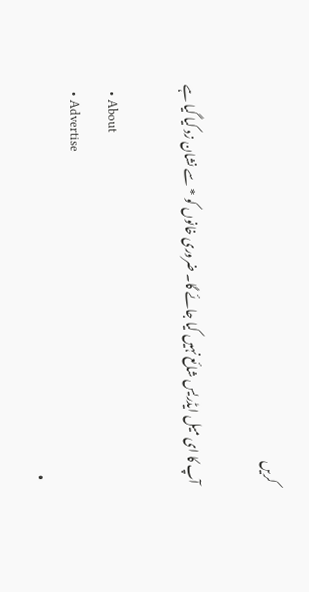کریں

آپ کا ای میل ایڈریس شائع نہیں کیا جائے گا۔ ضروری خانوں کو * سے نشان زد کیا گیا ہے

  • About
  • Advertise
  •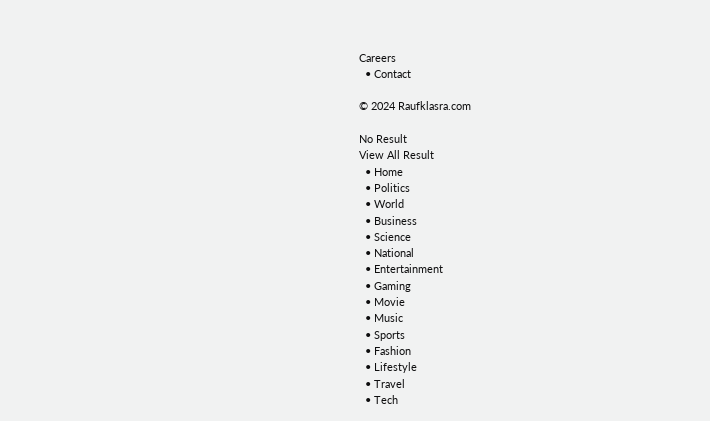Careers
  • Contact

© 2024 Raufklasra.com

No Result
View All Result
  • Home
  • Politics
  • World
  • Business
  • Science
  • National
  • Entertainment
  • Gaming
  • Movie
  • Music
  • Sports
  • Fashion
  • Lifestyle
  • Travel
  • Tech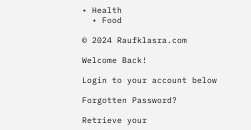• Health
  • Food

© 2024 Raufklasra.com

Welcome Back!

Login to your account below

Forgotten Password?

Retrieve your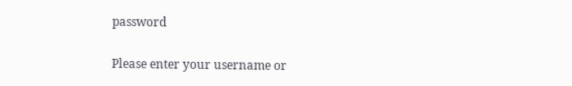password

Please enter your username or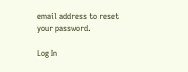email address to reset your password.

Log In